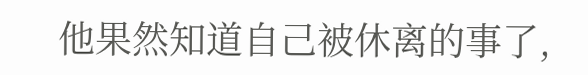他果然知道自己被休离的事了,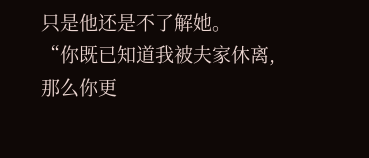只是他还是不了解她。
“你既已知道我被夫家休离,那么你更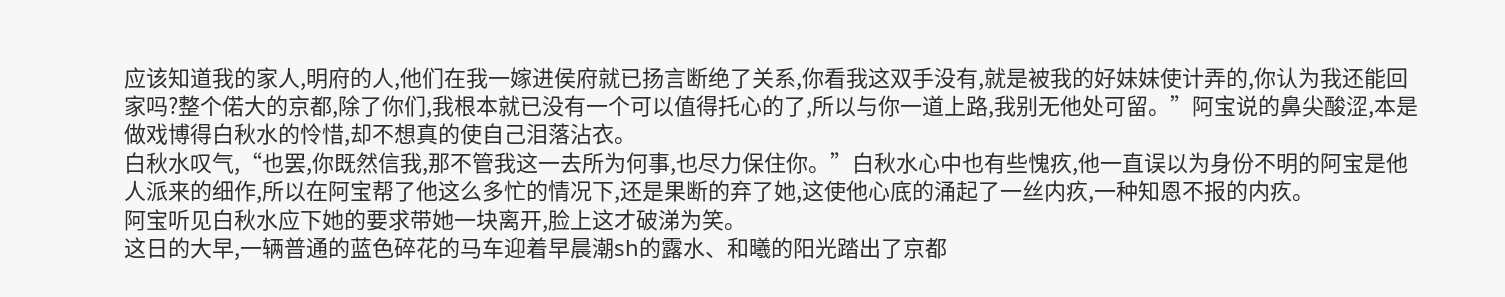应该知道我的家人,明府的人,他们在我一嫁进侯府就已扬言断绝了关系,你看我这双手没有,就是被我的好妹妹使计弄的,你认为我还能回家吗?整个偌大的京都,除了你们,我根本就已没有一个可以值得托心的了,所以与你一道上路,我别无他处可留。”阿宝说的鼻尖酸涩,本是做戏博得白秋水的怜惜,却不想真的使自己泪落沾衣。
白秋水叹气,“也罢,你既然信我,那不管我这一去所为何事,也尽力保住你。”白秋水心中也有些愧疚,他一直误以为身份不明的阿宝是他人派来的细作,所以在阿宝帮了他这么多忙的情况下,还是果断的弃了她,这使他心底的涌起了一丝内疚,一种知恩不报的内疚。
阿宝听见白秋水应下她的要求带她一块离开,脸上这才破涕为笑。
这日的大早,一辆普通的蓝色碎花的马车迎着早晨潮sh的露水、和曦的阳光踏出了京都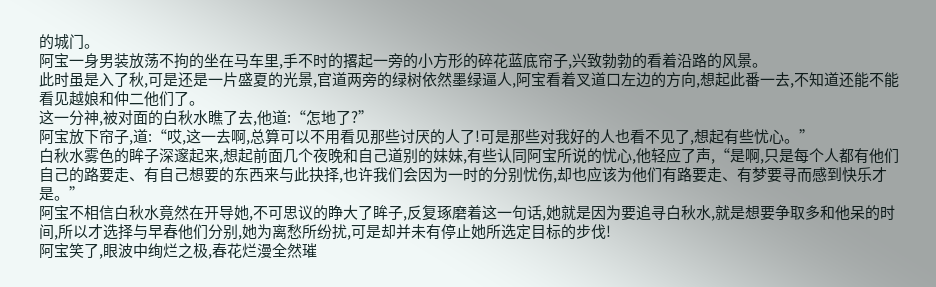的城门。
阿宝一身男装放荡不拘的坐在马车里,手不时的撂起一旁的小方形的碎花蓝底帘子,兴致勃勃的看着沿路的风景。
此时虽是入了秋,可是还是一片盛夏的光景,官道两旁的绿树依然墨绿逼人,阿宝看着叉道口左边的方向,想起此番一去,不知道还能不能看见越娘和仲二他们了。
这一分神,被对面的白秋水瞧了去,他道:“怎地了?”
阿宝放下帘子,道:“哎,这一去啊,总算可以不用看见那些讨厌的人了!可是那些对我好的人也看不见了,想起有些忧心。”
白秋水雾色的眸子深邃起来,想起前面几个夜晚和自己道别的妹妹,有些认同阿宝所说的忧心,他轻应了声,“是啊,只是每个人都有他们自己的路要走、有自己想要的东西来与此抉择,也许我们会因为一时的分别忧伤,却也应该为他们有路要走、有梦要寻而感到快乐才是。”
阿宝不相信白秋水竟然在开导她,不可思议的睁大了眸子,反复琢磨着这一句话,她就是因为要追寻白秋水,就是想要争取多和他呆的时间,所以才选择与早春他们分别,她为离愁所纷扰,可是却并未有停止她所选定目标的步伐!
阿宝笑了,眼波中绚烂之极,春花烂漫全然璀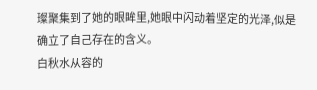璨聚集到了她的眼眸里,她眼中闪动着坚定的光泽,似是确立了自己存在的含义。
白秋水从容的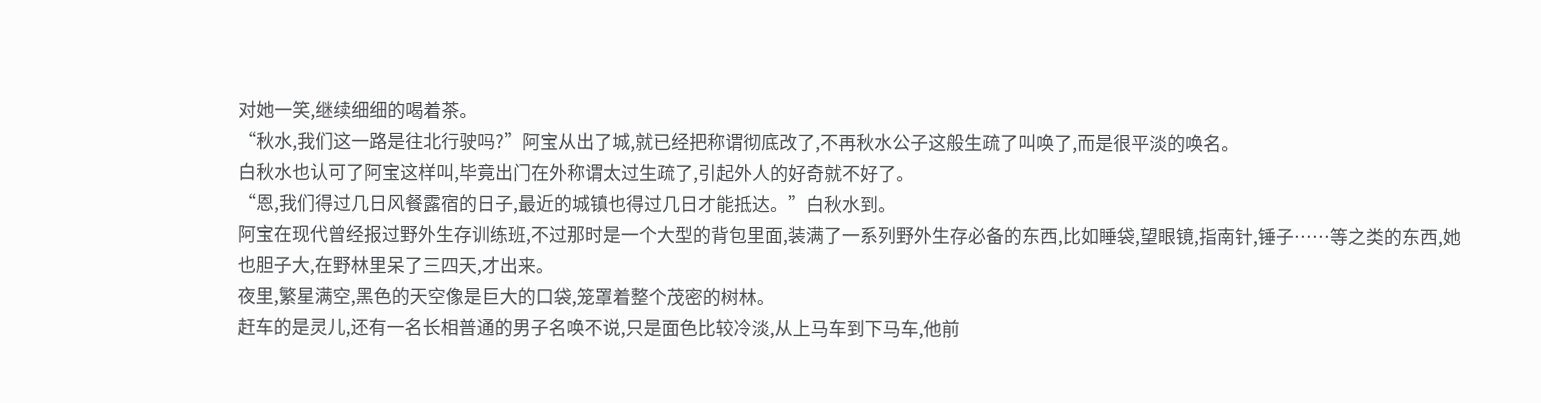对她一笑,继续细细的喝着茶。
“秋水,我们这一路是往北行驶吗?”阿宝从出了城,就已经把称谓彻底改了,不再秋水公子这般生疏了叫唤了,而是很平淡的唤名。
白秋水也认可了阿宝这样叫,毕竟出门在外称谓太过生疏了,引起外人的好奇就不好了。
“恩,我们得过几日风餐露宿的日子,最近的城镇也得过几日才能抵达。”白秋水到。
阿宝在现代曾经报过野外生存训练班,不过那时是一个大型的背包里面,装满了一系列野外生存必备的东西,比如睡袋,望眼镜,指南针,锤子……等之类的东西,她也胆子大,在野林里呆了三四天,才出来。
夜里,繁星满空,黑色的天空像是巨大的口袋,笼罩着整个茂密的树林。
赶车的是灵儿,还有一名长相普通的男子名唤不说,只是面色比较冷淡,从上马车到下马车,他前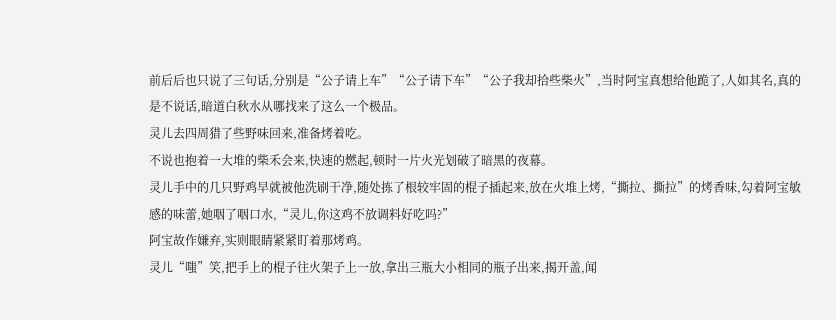前后后也只说了三句话,分别是“公子请上车”“公子请下车”“公子我却拾些柴火”,当时阿宝真想给他跪了,人如其名,真的是不说话,暗道白秋水从哪找来了这么一个极品。
灵儿去四周猎了些野味回来,准备烤着吃。
不说也抱着一大堆的柴禾会来,快速的燃起,顿时一片火光划破了暗黑的夜幕。
灵儿手中的几只野鸡早就被他洗刷干净,随处拣了根较牢固的棍子插起来,放在火堆上烤,“撕拉、撕拉”的烤香味,勾着阿宝敏感的味蕾,她咽了咽口水,“灵儿,你这鸡不放调料好吃吗?”
阿宝故作嫌弃,实则眼睛紧紧盯着那烤鸡。
灵儿“嗤”笑,把手上的棍子往火架子上一放,拿出三瓶大小相同的瓶子出来,揭开盖,闻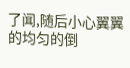了闻,随后小心翼翼的均匀的倒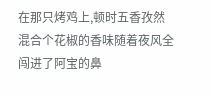在那只烤鸡上,顿时五香孜然混合个花椒的香味随着夜风全闯进了阿宝的鼻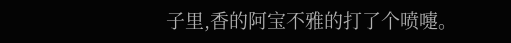子里,香的阿宝不雅的打了个喷嚏。